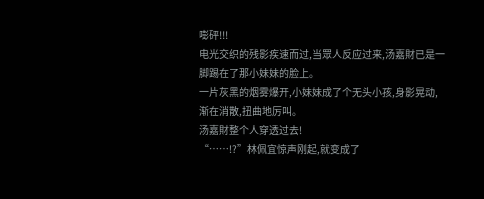嘭砰!!!
电光交织的残影疾速而过,当眾人反应过来,汤嘉財已是一脚踢在了那小妹妹的脸上。
一片灰黑的烟雾爆开,小妹妹成了个无头小孩,身影晃动,渐在消散,扭曲地厉叫。
汤嘉財整个人穿透过去!
“……!?”林佩宜惊声刚起,就变成了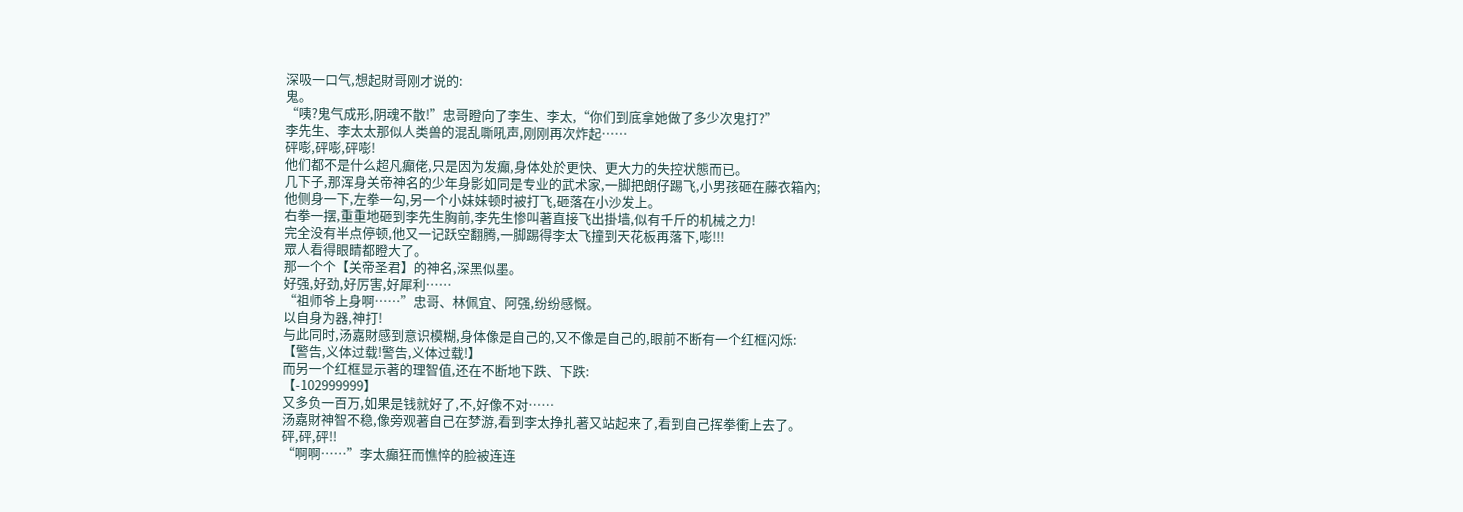深吸一口气,想起財哥刚才说的:
鬼。
“咦?鬼气成形,阴魂不散!”忠哥瞪向了李生、李太,“你们到底拿她做了多少次鬼打?”
李先生、李太太那似人类兽的混乱嘶吼声,刚刚再次炸起……
砰嘭,砰嘭,砰嘭!
他们都不是什么超凡癲佬,只是因为发癲,身体处於更快、更大力的失控状態而已。
几下子,那浑身关帝神名的少年身影如同是专业的武术家,一脚把朗仔踢飞,小男孩砸在藤衣箱內;
他侧身一下,左拳一勾,另一个小妹妹顿时被打飞,砸落在小沙发上。
右拳一摆,重重地砸到李先生胸前,李先生惨叫著直接飞出掛墙,似有千斤的机械之力!
完全没有半点停顿,他又一记跃空翻腾,一脚踢得李太飞撞到天花板再落下,嘭!!!
眾人看得眼睛都瞪大了。
那一个个【关帝圣君】的神名,深黑似墨。
好强,好劲,好厉害,好犀利……
“祖师爷上身啊……”忠哥、林佩宜、阿强,纷纷感慨。
以自身为器,神打!
与此同时,汤嘉財感到意识模糊,身体像是自己的,又不像是自己的,眼前不断有一个红框闪烁:
【警告,义体过载!警告,义体过载!】
而另一个红框显示著的理智值,还在不断地下跌、下跌:
【-102999999】
又多负一百万,如果是钱就好了,不,好像不对……
汤嘉財神智不稳,像旁观著自己在梦游,看到李太挣扎著又站起来了,看到自己挥拳衝上去了。
砰,砰,砰!!
“啊啊……”李太癲狂而憔悴的脸被连连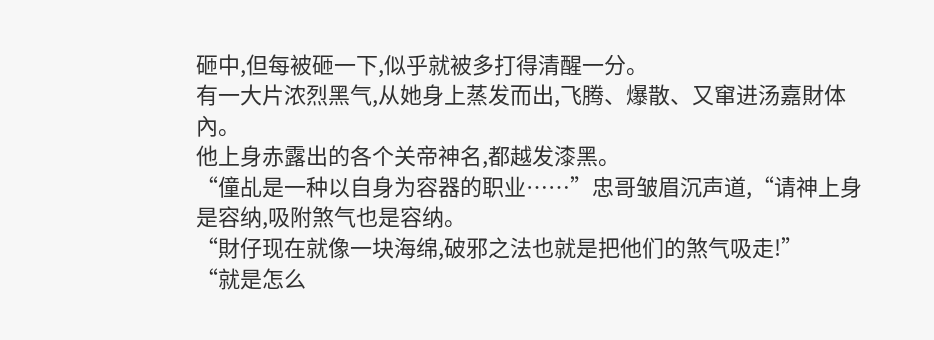砸中,但每被砸一下,似乎就被多打得清醒一分。
有一大片浓烈黑气,从她身上蒸发而出,飞腾、爆散、又窜进汤嘉財体內。
他上身赤露出的各个关帝神名,都越发漆黑。
“僮乩是一种以自身为容器的职业……”忠哥皱眉沉声道,“请神上身是容纳,吸附煞气也是容纳。
“財仔现在就像一块海绵,破邪之法也就是把他们的煞气吸走!”
“就是怎么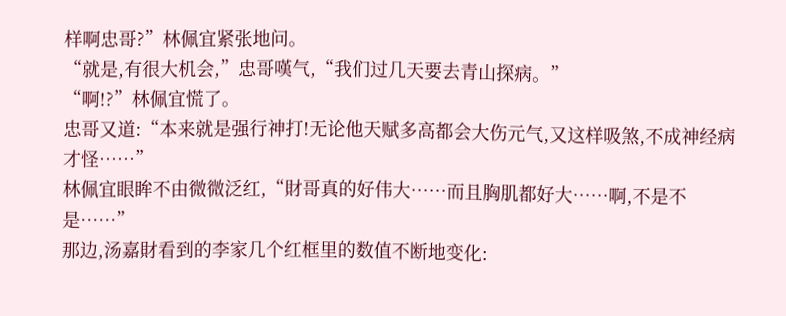样啊忠哥?”林佩宜紧张地问。
“就是,有很大机会,”忠哥嘆气,“我们过几天要去青山探病。”
“啊!?”林佩宜慌了。
忠哥又道:“本来就是强行神打!无论他天赋多高都会大伤元气,又这样吸煞,不成神经病才怪……”
林佩宜眼眸不由微微泛红,“財哥真的好伟大……而且胸肌都好大……啊,不是不是……”
那边,汤嘉財看到的李家几个红框里的数值不断地变化: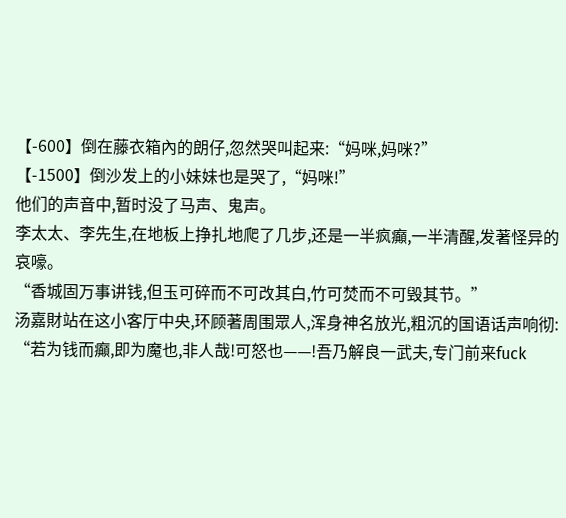【-600】倒在藤衣箱內的朗仔,忽然哭叫起来:“妈咪,妈咪?”
【-1500】倒沙发上的小妹妹也是哭了,“妈咪!”
他们的声音中,暂时没了马声、鬼声。
李太太、李先生,在地板上挣扎地爬了几步,还是一半疯癲,一半清醒,发著怪异的哀嚎。
“香城固万事讲钱,但玉可碎而不可改其白,竹可焚而不可毁其节。”
汤嘉財站在这小客厅中央,环顾著周围眾人,浑身神名放光,粗沉的国语话声响彻:
“若为钱而癲,即为魔也,非人哉!可怒也——!吾乃解良一武夫,专门前来fuck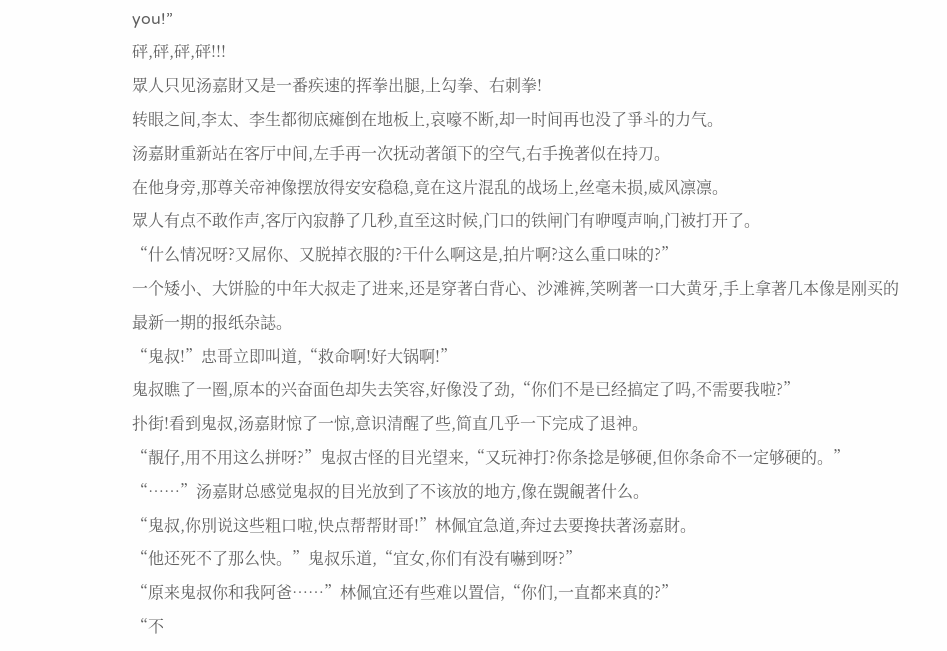you!”
砰,砰,砰,砰!!!
眾人只见汤嘉財又是一番疾速的挥拳出腿,上勾拳、右刺拳!
转眼之间,李太、李生都彻底瘫倒在地板上,哀嚎不断,却一时间再也没了爭斗的力气。
汤嘉財重新站在客厅中间,左手再一次抚动著頜下的空气,右手挽著似在持刀。
在他身旁,那尊关帝神像摆放得安安稳稳,竟在这片混乱的战场上,丝毫未损,威风凛凛。
眾人有点不敢作声,客厅內寂静了几秒,直至这时候,门口的铁闸门有咿嘎声响,门被打开了。
“什么情况呀?又屌你、又脱掉衣服的?干什么啊这是,拍片啊?这么重口味的?”
一个矮小、大饼脸的中年大叔走了进来,还是穿著白背心、沙滩裤,笑咧著一口大黄牙,手上拿著几本像是刚买的最新一期的报纸杂誌。
“鬼叔!”忠哥立即叫道,“救命啊!好大锅啊!”
鬼叔瞧了一圈,原本的兴奋面色却失去笑容,好像没了劲,“你们不是已经搞定了吗,不需要我啦?”
扑街!看到鬼叔,汤嘉財惊了一惊,意识清醒了些,简直几乎一下完成了退神。
“靚仔,用不用这么拼呀?”鬼叔古怪的目光望来,“又玩神打?你条捻是够硬,但你条命不一定够硬的。”
“……”汤嘉財总感觉鬼叔的目光放到了不该放的地方,像在覬覦著什么。
“鬼叔,你別说这些粗口啦,快点帮帮財哥!”林佩宜急道,奔过去要搀扶著汤嘉財。
“他还死不了那么快。”鬼叔乐道,“宜女,你们有没有嚇到呀?”
“原来鬼叔你和我阿爸……”林佩宜还有些难以置信,“你们,一直都来真的?”
“不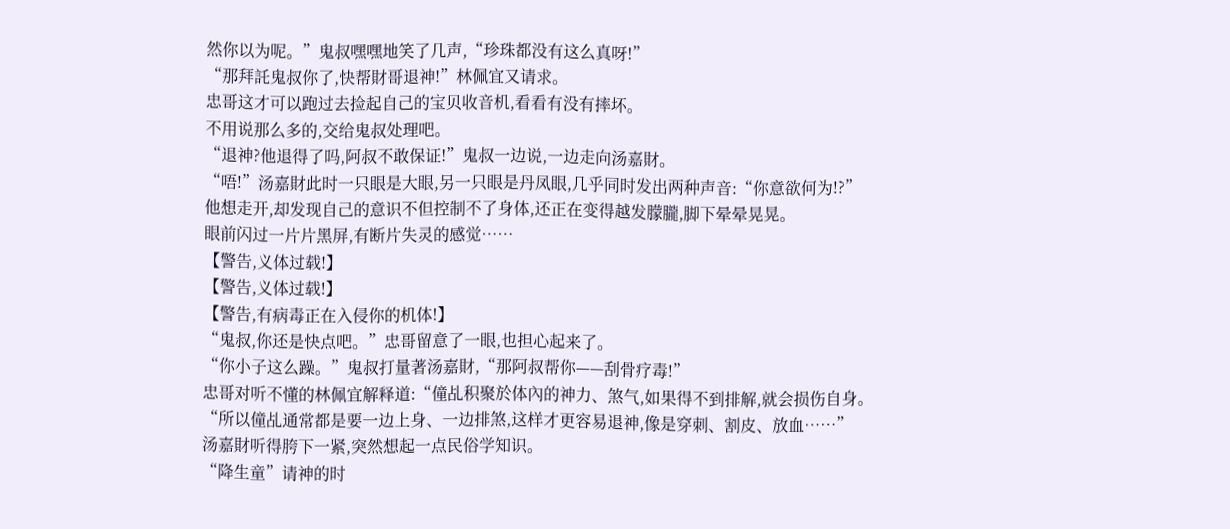然你以为呢。”鬼叔嘿嘿地笑了几声,“珍珠都没有这么真呀!”
“那拜託鬼叔你了,快帮財哥退神!”林佩宜又请求。
忠哥这才可以跑过去捡起自己的宝贝收音机,看看有没有摔坏。
不用说那么多的,交给鬼叔处理吧。
“退神?他退得了吗,阿叔不敢保证!”鬼叔一边说,一边走向汤嘉財。
“唔!”汤嘉財此时一只眼是大眼,另一只眼是丹凤眼,几乎同时发出两种声音:“你意欲何为!?”
他想走开,却发现自己的意识不但控制不了身体,还正在变得越发朦朧,脚下晕晕晃晃。
眼前闪过一片片黑屏,有断片失灵的感觉……
【警告,义体过载!】
【警告,义体过载!】
【警告,有病毒正在入侵你的机体!】
“鬼叔,你还是快点吧。”忠哥留意了一眼,也担心起来了。
“你小子这么躁。”鬼叔打量著汤嘉財,“那阿叔帮你——刮骨疗毒!”
忠哥对听不懂的林佩宜解释道:“僮乩积聚於体內的神力、煞气,如果得不到排解,就会损伤自身。
“所以僮乩通常都是要一边上身、一边排煞,这样才更容易退神,像是穿刺、割皮、放血……”
汤嘉財听得胯下一紧,突然想起一点民俗学知识。
“降生童”请神的时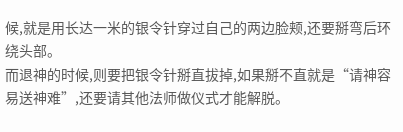候,就是用长达一米的银令针穿过自己的两边脸颊,还要掰弯后环绕头部。
而退神的时候,则要把银令针掰直拔掉,如果掰不直就是“请神容易送神难”,还要请其他法师做仪式才能解脱。